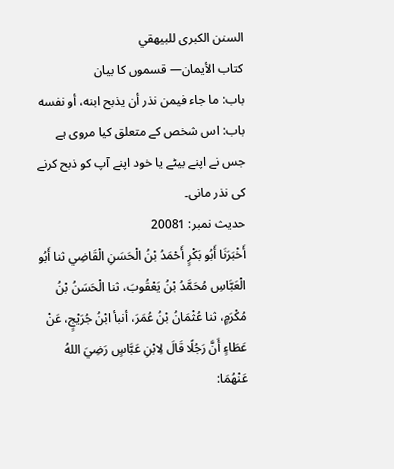السنن الكبرى للبيهقي
كتاب الأيمان— قسموں کا بیان
باب: ما جاء فيمن نذر أن يذبح ابنه، أو نفسه باب: اس شخص کے متعلق کیا مروی ہے جس نے اپنے بیٹے یا خود اپنے آپ کو ذبح کرنے کی نذر مانی۔
حدیث نمبر: 20081
أَخْبَرَنَا أَبُو بَكْرٍ أَحْمَدُ بْنُ الْحَسَنِ الْقَاضِي ثنا أَبُو الْعَبَّاسِ مُحَمَّدُ بْنُ يَعْقُوبَ، ثنا الْحَسَنُ بْنُ مُكْرَمٍ، ثنا عُثْمَانُ بْنُ عُمَرَ، أنبأ ابْنُ جُرَيْجٍ، عَنْ عَطَاءٍ أَنَّ رَجُلًا قَالَ لِابْنِ عَبَّاسٍ رَضِيَ اللهُ عَنْهُمَا: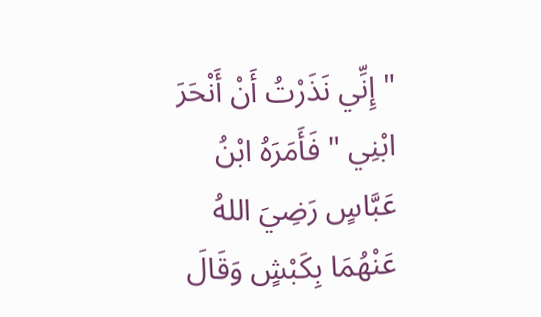" إِنِّي نَذَرْتُ أَنْ أَنْحَرَ ابْنِي " فَأَمَرَهُ ابْنُ عَبَّاسٍ رَضِيَ اللهُ عَنْهُمَا بِكَبْشٍ وَقَالَ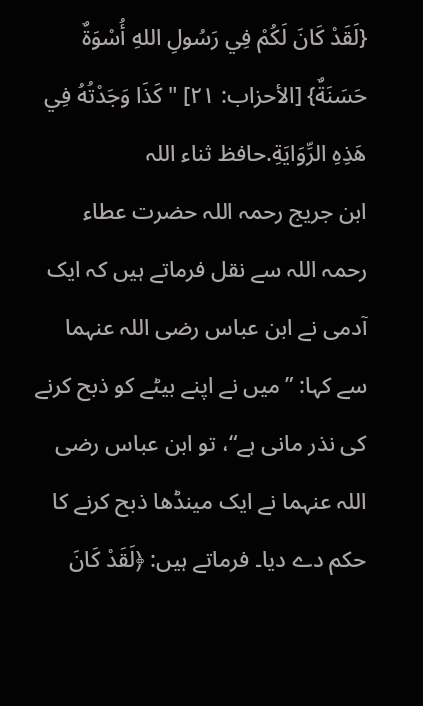{لَقَدْ كَانَ لَكُمْ فِي رَسُولِ اللهِ أُسْوَةٌ حَسَنَةٌ} [الأحزاب: ٢١] " كَذَا وَجَدْتُهُ فِي هَذِهِ الرِّوَايَةِ.حافظ ثناء اللہ
ابن جریج رحمہ اللہ حضرت عطاء رحمہ اللہ سے نقل فرماتے ہیں کہ ایک آدمی نے ابن عباس رضی اللہ عنہما سے کہا: ”میں نے اپنے بیٹے کو ذبح کرنے کی نذر مانی ہے“، تو ابن عباس رضی اللہ عنہما نے ایک مینڈھا ذبح کرنے کا حکم دے دیا۔ فرماتے ہیں: ﴿لَقَدْ كَانَ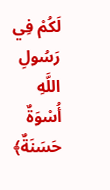لَكُمْ فِي رَسُولِ اللَّهِ أُسْوَةٌ حَسَنَةٌ﴾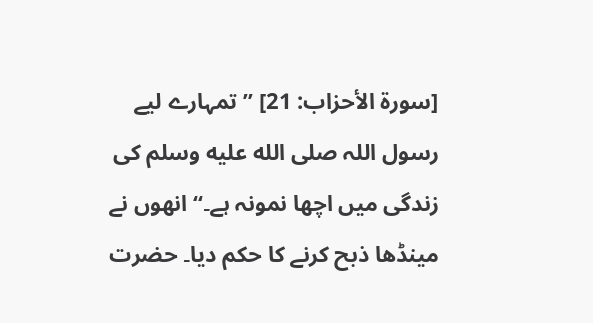[سورة الأحزاب: 21] ”تمہارے لیے رسول اللہ صلى الله عليه وسلم کی زندگی میں اچھا نمونہ ہے۔“ انھوں نے مینڈھا ذبح کرنے کا حکم دیا۔ حضرت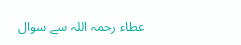عطاء رحمہ اللہ سے سوال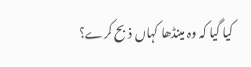کیا گیا کہ وہ مینڈھا کہاں ذبح کرے؟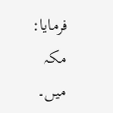فرمایا: مکہ میں۔